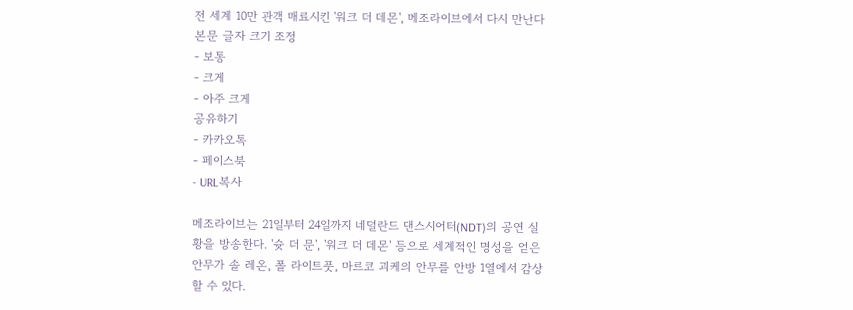전 세계 10만 관객 매료시킨 '워크 더 데몬', 메조라이브에서 다시 만난다
본문 글자 크기 조정
- 보통
- 크게
- 아주 크게
공유하기
- 카카오톡
- 페이스북
- URL복사

메조라이브는 21일부터 24일까지 네덜란드 댄스시어터(NDT)의 공연 실황을 방송한다. '슛 더 문', '워크 더 데몬' 등으로 세계적인 명성을 얻은 안무가 솔 레온, 폴 라이트풋, 마르코 괴케의 안무를 안방 1열에서 감상할 수 있다.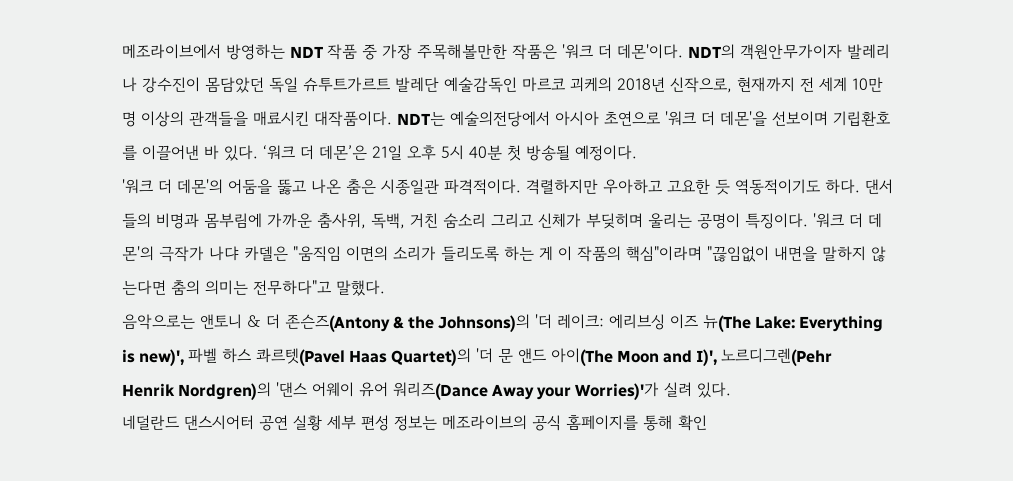메조라이브에서 방영하는 NDT 작품 중 가장 주목해볼만한 작품은 '워크 더 데몬'이다. NDT의 객원안무가이자 발레리나 강수진이 몸담았던 독일 슈투트가르트 발레단 예술감독인 마르코 괴케의 2018년 신작으로, 현재까지 전 세계 10만명 이상의 관객들을 매료시킨 대작품이다. NDT는 예술의전당에서 아시아 초연으로 '워크 더 데몬'을 선보이며 기립환호를 이끌어낸 바 있다. ‘워크 더 데몬’은 21일 오후 5시 40분 첫 방송될 예정이다.
'워크 더 데몬'의 어둠을 뚫고 나온 춤은 시종일관 파격적이다. 격렬하지만 우아하고 고요한 듯 역동적이기도 하다. 댄서들의 비명과 몸부림에 가까운 춤사위, 독백, 거친 숨소리 그리고 신체가 부딪히며 울리는 공명이 특징이다. '워크 더 데몬'의 극작가 나댜 카델은 "움직임 이면의 소리가 들리도록 하는 게 이 작품의 핵심"이라며 "끊임없이 내면을 말하지 않는다면 춤의 의미는 전무하다"고 말했다.
음악으로는 앤토니 & 더 존슨즈(Antony & the Johnsons)의 '더 레이크: 에리브싱 이즈 뉴(The Lake: Everything is new)', 파벨 하스 콰르텟(Pavel Haas Quartet)의 '더 문 앤드 아이(The Moon and I)', 노르디그렌(Pehr Henrik Nordgren)의 '댄스 어웨이 유어 워리즈(Dance Away your Worries)'가 실려 있다.
네덜란드 댄스시어터 공연 실황 세부 편성 정보는 메조라이브의 공식 홈페이지를 통해 확인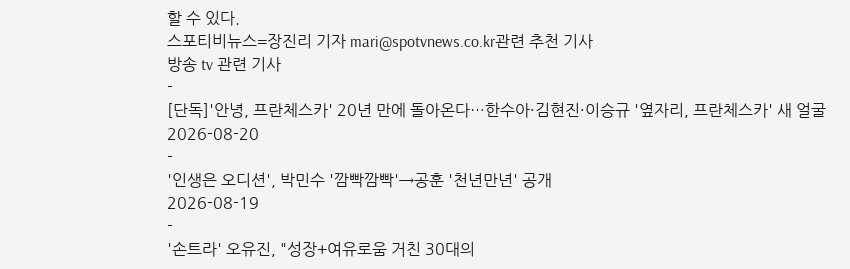할 수 있다.
스포티비뉴스=장진리 기자 mari@spotvnews.co.kr관련 추천 기사
방송 tv 관련 기사
-
[단독]'안녕, 프란체스카' 20년 만에 돌아온다…한수아·김현진·이승규 '옆자리, 프란체스카' 새 얼굴
2026-08-20
-
'인생은 오디션', 박민수 '깜빡깜빡'→공훈 '천년만년' 공개
2026-08-19
-
'손트라' 오유진, "성장+여유로움 거친 30대의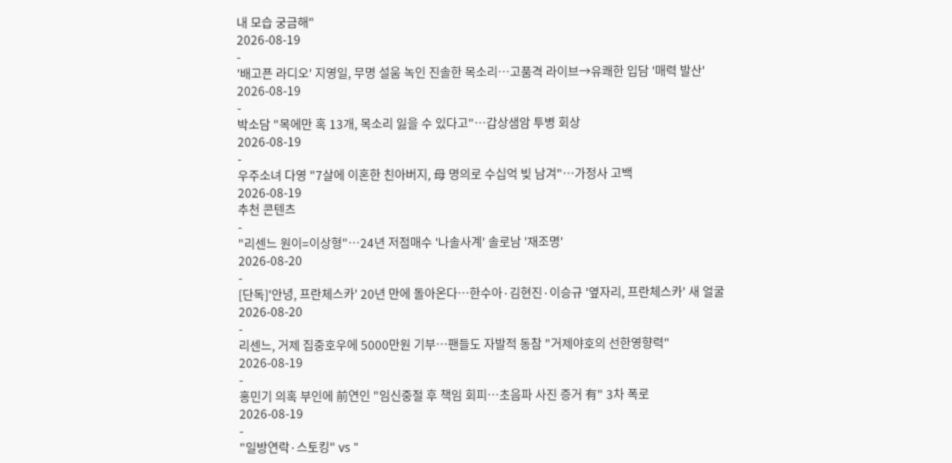내 모습 궁금해"
2026-08-19
-
'배고픈 라디오' 지영일, 무명 설움 녹인 진솔한 목소리…고품격 라이브→유쾌한 입담 '매력 발산'
2026-08-19
-
박소담 "목에만 혹 13개, 목소리 잃을 수 있다고"…갑상샘암 투병 회상
2026-08-19
-
우주소녀 다영 "7살에 이혼한 친아버지, 母 명의로 수십억 빚 남겨"…가정사 고백
2026-08-19
추천 콘텐츠
-
"리센느 원이=이상형"…24년 저점매수 '나솔사계' 솔로남 '재조명'
2026-08-20
-
[단독]'안녕, 프란체스카' 20년 만에 돌아온다…한수아·김현진·이승규 '옆자리, 프란체스카' 새 얼굴
2026-08-20
-
리센느, 거제 집중호우에 5000만원 기부…팬들도 자발적 동참 "거제야호의 선한영향력"
2026-08-19
-
홍민기 의혹 부인에 前연인 "임신중절 후 책임 회피…초음파 사진 증거 有" 3차 폭로
2026-08-19
-
"일방연락·스토킹" vs "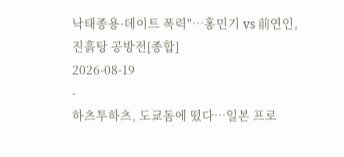낙태종용·데이트 폭력"…홍민기 vs 前연인, 진흙탕 공방전[종합]
2026-08-19
-
하츠투하츠, 도쿄돔에 떴다…일본 프로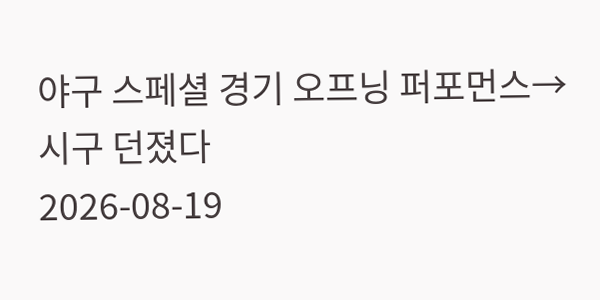야구 스페셜 경기 오프닝 퍼포먼스→시구 던졌다
2026-08-19